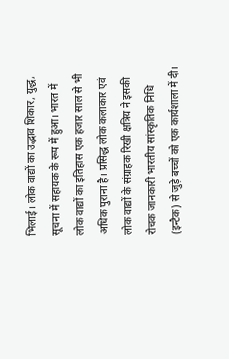भिलाई। लोक वाद्यों का उद्भाव शिकार, युद्ध, सूचना में सहायक के रूप में हुआ। भारत में लोक वाद्यों का इतिहास एक हजार साल से भी अधिक पुराना है। प्रसिद्ध लोक कलाकार एवं लोक वाद्यों के संग्राहक रिखी क्षत्रिय ने इसकी रोचक जानकारी भारतीय सांस्कृतिक निधि (इन्टैक) से जुड़े बच्चों को एक कार्यशाला में दी।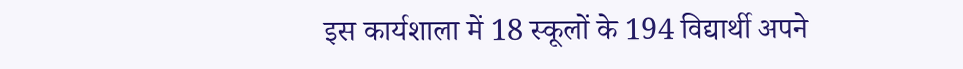इस कार्यशाला में 18 स्कूलों के 194 विद्यार्थी अपने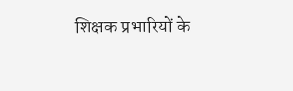शिक्षक प्रभारियों के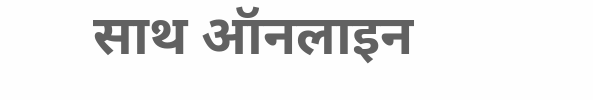साथ ऑनलाइन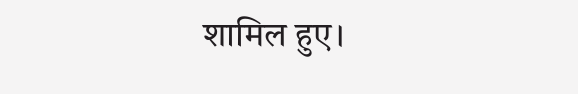शामिल हुए।